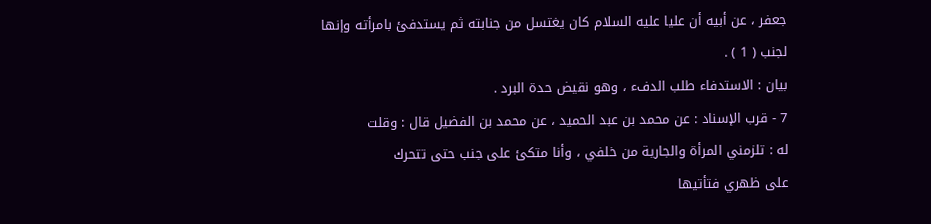جعفر ، عن أبيه أن عليا عليه السلام كان يغتسل من جنابته ثم يستدفئ بامرأته وإنها
لجنب ( 1 ) .
بيان : الاستدفاء طلب الدفء ، وهو نقيض حدة البرد .
7 - قرب الإسناد : عن محمد بن عبد الحميد ، عن محمد بن الفضيل قال : وقلت
له : تلزمني المرأة والجارية من خلفي ، وأنا متكئ على جنب حتى تتحرك
على ظهري فتأتيها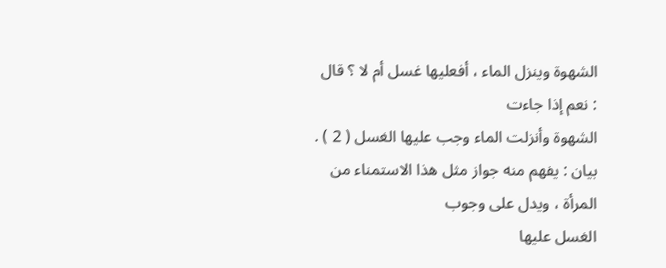الشهوة وينزل الماء ، أفعليها غسل أم لا ؟ قال : نعم إذا جاءت
الشهوة وأنزلت الماء وجب عليها الغسل ( 2 ) .
بيان : يفهم منه جواز مثل هذا الاستمناء من المرأة ، ويدل على وجوب
الغسل عليها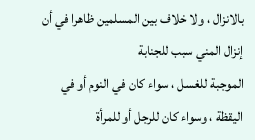بالانزال ، ولا خلاف بين المسلمين ظاهرا في أن إنزال المني سبب للجنابة
الموجبة للغسل ، سواء كان في النوم أو في اليقظة ، وسواء كان للرجل أو للمرأة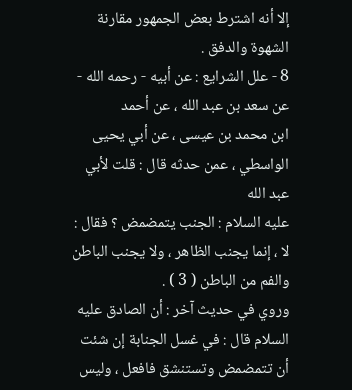إلا أنه اشترط بعض الجمهور مقارنة الشهوة والدفق .
8 - علل الشرايع : عن أبيه - رحمه الله - عن سعد بن عبد الله ، عن أحمد
ابن محمد بن عيسى ، عن أبي يحيى الواسطي ، عمن حدثه قال : قلت لأبي عبد الله
عليه السلام : الجنب يتمضمض ؟ فقال : لا ، إنما يجنب الظاهر ، ولا يجنب الباطن
والفم من الباطن ( 3 ) .
وروي في حديث آخر : أن الصادق عليه السلام قال : في غسل الجنابة إن شئت
أن تتمضمض وتستنشق فافعل ، وليس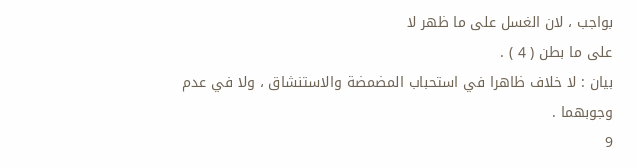بواجب ، لان الغسل على ما ظهر لا
على ما بطن ( 4 ) .
بيان : لا خلاف ظاهرا في استحباب المضمضة والاستنشاق ، ولا في عدم
وجوبهما .
9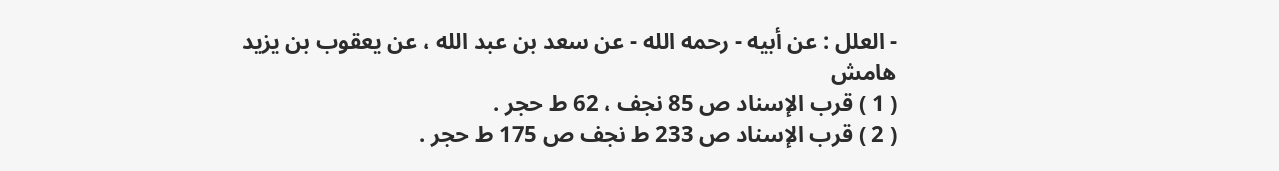- العلل : عن أبيه - رحمه الله - عن سعد بن عبد الله ، عن يعقوب بن يزيد
هامش
( 1 ) قرب الإسناد ص 85 نجف ، 62 ط حجر .
( 2 ) قرب الإسناد ص 233 ط نجف ص 175 ط حجر .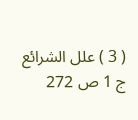( 3 ) علل الشرائع ج 1 ص 272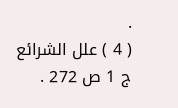.
( 4 ) علل الشرائع ج 1 ص 272 .